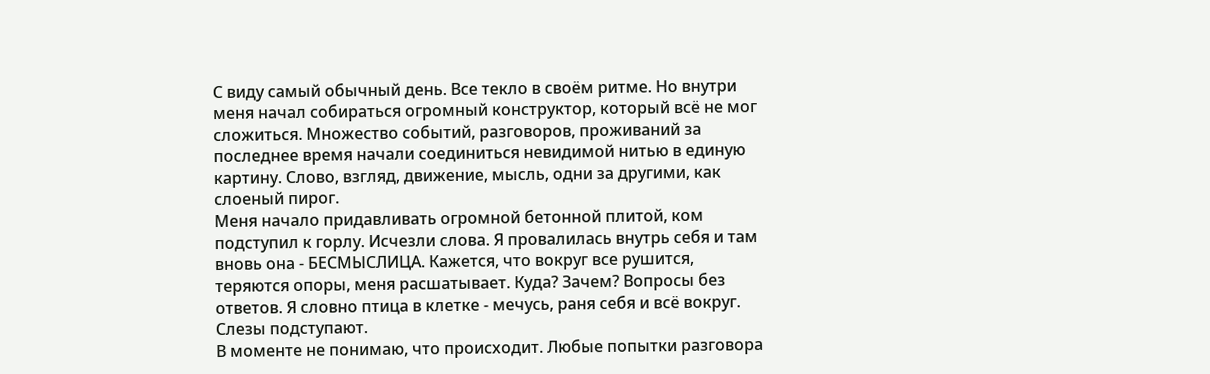С виду самый обычный день. Все текло в своём ритме. Но внутри меня начал собираться огромный конструктор, который всё не мог сложиться. Множество событий, разговоров, проживаний за последнее время начали соединиться невидимой нитью в единую картину. Слово, взгляд, движение, мысль, одни за другими, как слоеный пирог.
Меня начало придавливать огромной бетонной плитой, ком подступил к горлу. Исчезли слова. Я провалилась внутрь себя и там вновь она - БЕСМЫСЛИЦА. Кажется, что вокруг все рушится, теряются опоры, меня расшатывает. Куда? Зачем? Вопросы без ответов. Я словно птица в клетке - мечусь, раня себя и всё вокруг. Слезы подступают.
В моменте не понимаю, что происходит. Любые попытки разговора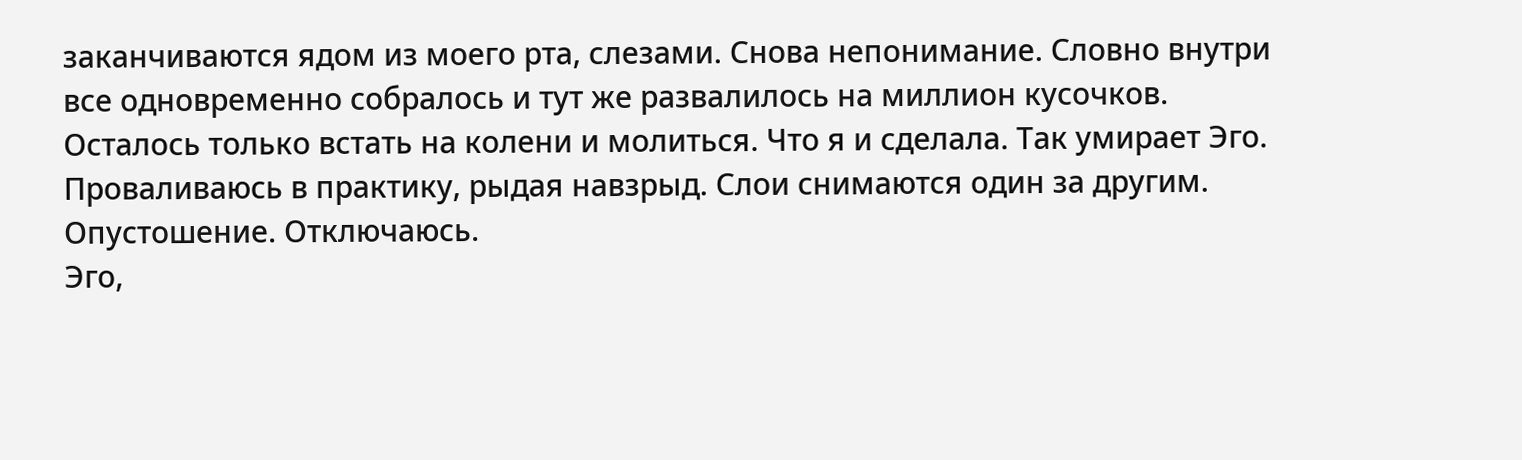заканчиваются ядом из моего рта, слезами. Снова непонимание. Словно внутри все одновременно собралось и тут же развалилось на миллион кусочков.
Осталось только встать на колени и молиться. Что я и сделала. Так умирает Эго.
Проваливаюсь в практику, рыдая навзрыд. Слои снимаются один за другим. Опустошение. Отключаюсь.
Эго,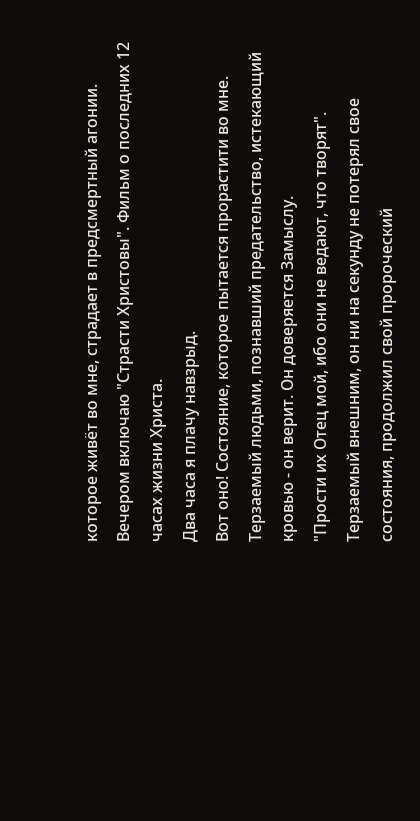которое живёт во мне, страдает в предсмертный агонии.
Вечером включаю "Страсти Христовы". Фильм о последних 12 часах жизни Христа.
Два часа я плачу навзрыд.
Вот оно! Состояние, которое пытается прорастити во мне.
Терзаемый людьми, познавший предательство, истекающий кровью - он верит. Он доверяется Замыслу.
"Прости их Отец мой, ибо они не ведают, что творят".
Терзаемый внешним, он ни на секунду не потерял свое состояния, продолжил свой пророческий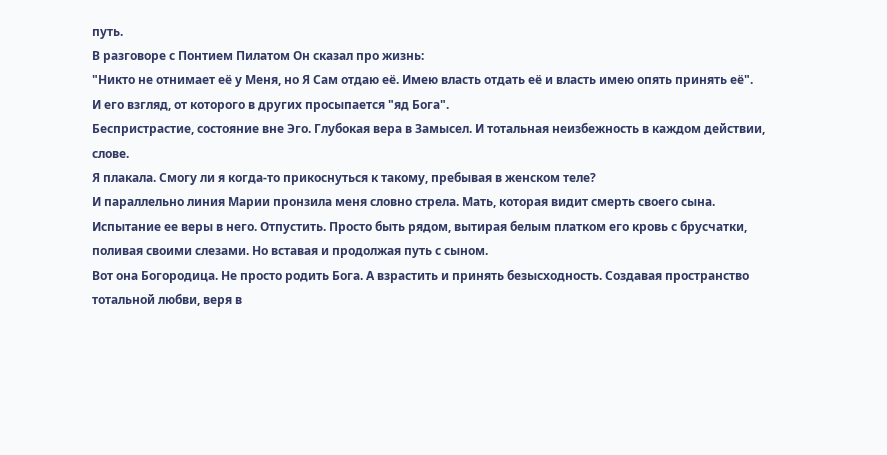путь.
В разговоре с Понтием Пилатом Он сказал про жизнь:
"Никто не отнимает её у Меня, но Я Сам отдаю её. Имею власть отдать её и власть имею опять принять её".
И его взгляд, от которого в других просыпается "яд Бога".
Беспристрастие, состояние вне Эго. Глубокая вера в Замысел. И тотальная неизбежность в каждом действии, слове.
Я плакала. Смогу ли я когда-то прикоснуться к такому, пребывая в женском теле?
И параллельно линия Марии пронзила меня словно стрела. Мать, которая видит смерть своего сына. Испытание ее веры в него. Отпустить. Просто быть рядом, вытирая белым платком его кровь с брусчатки, поливая своими слезами. Но вставая и продолжая путь с сыном.
Вот она Богородица. Не просто родить Бога. А взрастить и принять безысходность. Создавая пространство тотальной любви, веря в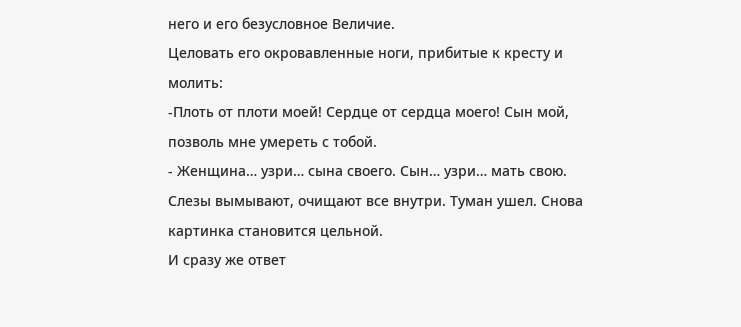него и его безусловное Величие.
Целовать его окровавленные ноги, прибитые к кресту и молить:
-Плоть от плоти моей! Сердце от сердца моего! Сын мой, позволь мне умереть с тобой.
- Женщина… узри… сына своего. Сын… узри… мать свою.
Слезы вымывают, очищают все внутри. Туман ушел. Снова картинка становится цельной.
И сразу же ответ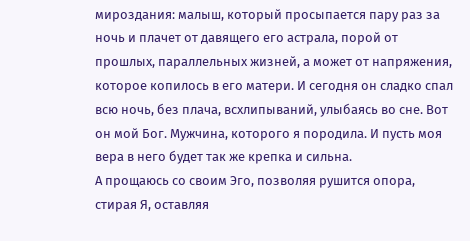мироздания: малыш, который просыпается пару раз за ночь и плачет от давящего его астрала, порой от прошлых, параллельных жизней, а может от напряжения, которое копилось в его матери. И сегодня он сладко спал всю ночь, без плача, всхлипываний, улыбаясь во сне. Вот он мой Бог. Мужчина, которого я породила. И пусть моя вера в него будет так же крепка и сильна.
А прощаюсь со своим Эго, позволяя рушится опора, стирая Я, оставляя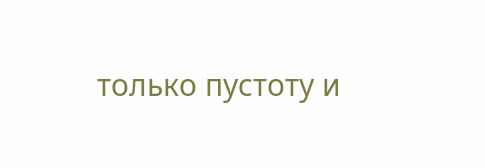только пустоту и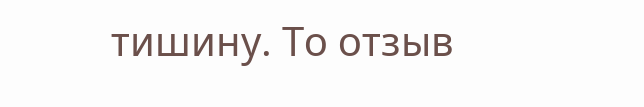тишину. То отзыв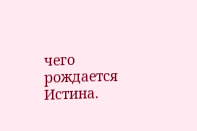чего рождается Истина.